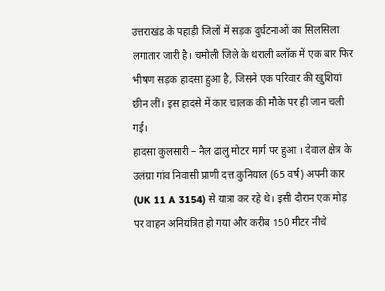उत्तराखंड के पहाड़ी जिलों में सड़क दुर्घटनाओं का सिलसिला लगातार जारी है। चमोली जिले के थराली ब्लॉक में एक बार फिर भीषण सड़क हादसा हुआ है, जिसने एक परिवार की खुशियां छीन लीं। इस हादसे में कार चालक की मौके पर ही जान चली गई।
हादसा कुलसारी – नैल ढालु मोटर मार्ग पर हुआ । देवाल क्षेत्र के उलंग्रा गांव निवासी प्राणी दत्त कुनियाल (65 वर्ष) अपनी कार (UK 11 A 3154) से यात्रा कर रहे थे। इसी दौरान एक मोड़ पर वाहन अनियंत्रित हो गया और करीब 150 मीटर नीचे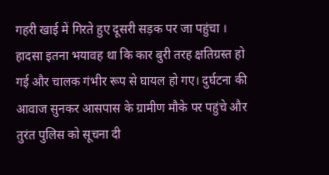गहरी खाई में गिरते हुए दूसरी सड़क पर जा पहुंचा ।
हादसा इतना भयावह था कि कार बुरी तरह क्षतिग्रस्त हो गई और चालक गंभीर रूप से घायल हो गए। दुर्घटना की आवाज सुनकर आसपास के ग्रामीण मौके पर पहुंचे और तुरंत पुलिस को सूचना दी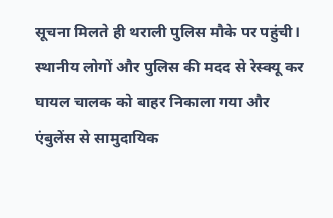सूचना मिलते ही थराली पुलिस मौके पर पहुंची। स्थानीय लोगों और पुलिस की मदद से रेस्क्यू कर घायल चालक को बाहर निकाला गया और एंबुलेंस से सामुदायिक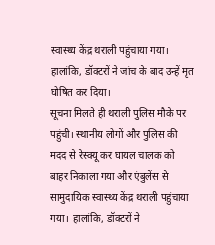स्वास्थ्य केंद्र थराली पहुंचाया गया। हालांकि, डॉक्टरों ने जांच के बाद उन्हें मृत घोषित कर दिया।
सूचना मिलते ही थराली पुलिस मौके पर पहुंची। स्थानीय लोगों और पुलिस की मदद से रेस्क्यू कर घायल चालक को बाहर निकाला गया और एंबुलेंस से सामुदायिक स्वास्थ्य केंद्र थराली पहुंचाया गया। हालांकि, डॉक्टरों ने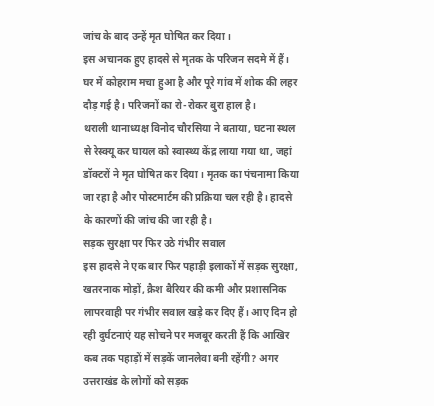जांच के बाद उन्हें मृत घोषित कर दिया ।
इस अचानक हुए हादसे से मृतक के परिजन सदमे में हैं। घर में कोहराम मचा हुआ है और पूरे गांव में शोक की लहर दौड़ गई है। परिजनों का रो-रोकर बुरा हाल है।
थराली थानाध्यक्ष विनोद चौरसिया ने बताया, घटना स्थल से रेस्क्यू कर घायल को स्वास्थ्य केंद्र लाया गया था, जहां डॉक्टरों ने मृत घोषित कर दिया । मृतक का पंचनामा किया जा रहा है और पोस्टमार्टम की प्रक्रिया चल रही है। हादसे के कारणों की जांच की जा रही है।
सड़क सुरक्षा पर फिर उठे गंभीर सवाल
इस हादसे ने एक बार फिर पहाड़ी इलाकों में सड़क सुरक्षा, खतरनाक मोड़ों, क्रैश बैरियर की कमी और प्रशासनिक लापरवाही पर गंभीर सवाल खड़े कर दिए हैं। आए दिन हो रही दुर्घटनाएं यह सोचने पर मजबूर करती हैं कि आखिर कब तक पहाड़ों में सड़कें जानलेवा बनी रहेंगी? अगर उत्तराखंड के लोगों को सड़क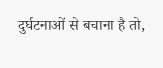दुर्घटनाओं से बचाना है तो,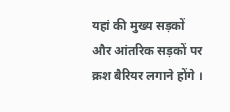यहां की मुख्य सड़कों और आंतरिक सड़कों पर क्रश बैरियर लगाने होंगे ।